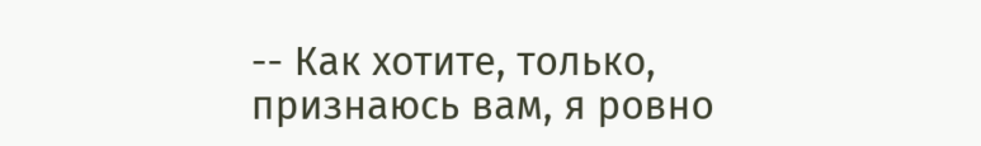-- Как хотите, только, признаюсь вам, я ровно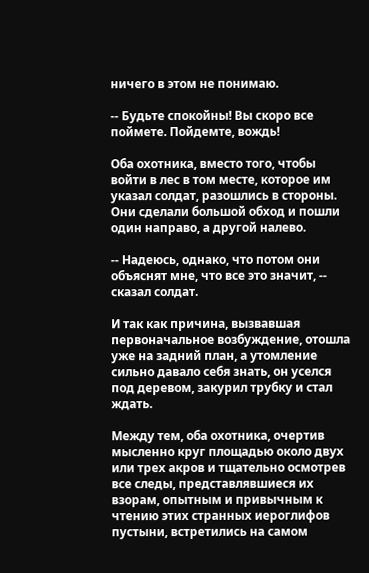ничего в этом не понимаю.

-- Будьте спокойны! Вы скоро все поймете. Пойдемте, вождь!

Оба охотника, вместо того, чтобы войти в лес в том месте, которое им указал солдат, разошлись в стороны. Они сделали большой обход и пошли один направо, а другой налево.

-- Надеюсь, однако, что потом они объяснят мне, что все это значит, -- сказал солдат.

И так как причина, вызвавшая первоначальное возбуждение, отошла уже на задний план, а утомление сильно давало себя знать, он уселся под деревом, закурил трубку и стал ждать.

Между тем, оба охотника, очертив мысленно круг площадью около двух или трех акров и тщательно осмотрев все следы, представлявшиеся их взорам, опытным и привычным к чтению этих странных иероглифов пустыни, встретились на самом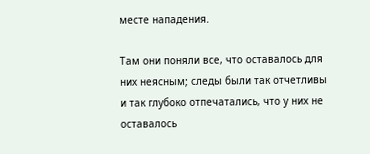месте нападения.

Там они поняли все, что оставалось для них неясным; следы были так отчетливы и так глубоко отпечатались, что у них не оставалось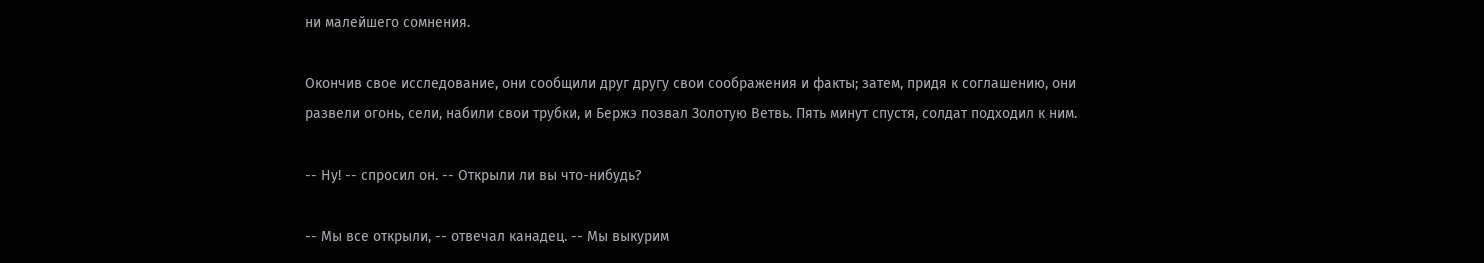ни малейшего сомнения.

Окончив свое исследование, они сообщили друг другу свои соображения и факты; затем, придя к соглашению, они развели огонь, сели, набили свои трубки, и Бержэ позвал Золотую Ветвь. Пять минут спустя, солдат подходил к ним.

-- Ну! -- спросил он. -- Открыли ли вы что-нибудь?

-- Мы все открыли, -- отвечал канадец. -- Мы выкурим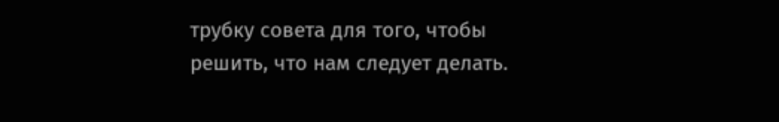трубку совета для того, чтобы решить, что нам следует делать.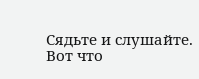Сядьте и слушайте. Вот что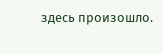здесь произошло.